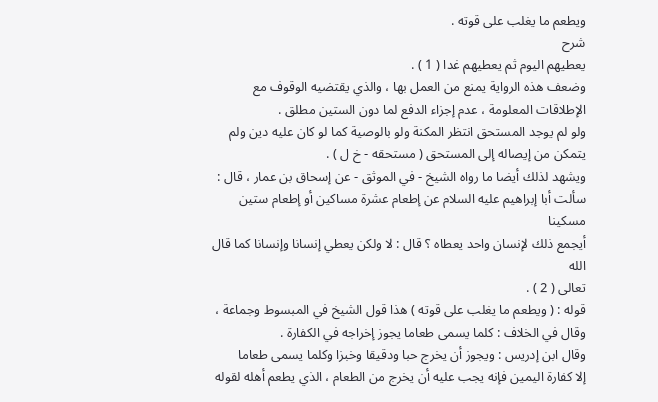ويطعم ما يغلب على قوته .
شرح
يعطيهم اليوم ثم يعطيهم غدا ( 1 ) .
وضعف هذه الرواية يمنع من العمل بها ، والذي يقتضيه الوقوف مع
الإطلاقات المعلومة ، عدم إجزاء الدفع لما دون الستين مطلق .
ولو لم يوجد المستحق انتظر المكنة ولو بالوصية كما لو كان عليه دين ولم
يتمكن من إيصاله إلى المستحق ( مستحقه - خ ل ) .
ويشهد لذلك أيضا ما رواه الشيخ - في الموثق - عن إسحاق بن عمار ، قال :
سألت أبا إبراهيم عليه السلام عن إطعام عشرة مساكين أو إطعام ستين مسكينا
أيجمع ذلك لإنسان واحد يعطاه ؟ قال : لا ولكن يعطي إنسانا وإنسانا كما قال الله
تعالى ( 2 ) .
قوله : ( ويطعم ما يغلب على قوته ) هذا قول الشيخ في المبسوط وجماعة ،
وقال في الخلاف : كلما يسمى طعاما يجوز إخراجه في الكفارة .
وقال ابن إدريس : ويجوز أن يخرج حبا ودقيقا وخبزا وكلما يسمى طعاما
إلا كفارة اليمين فإنه يجب عليه أن يخرج من الطعام ، الذي يطعم أهله لقوله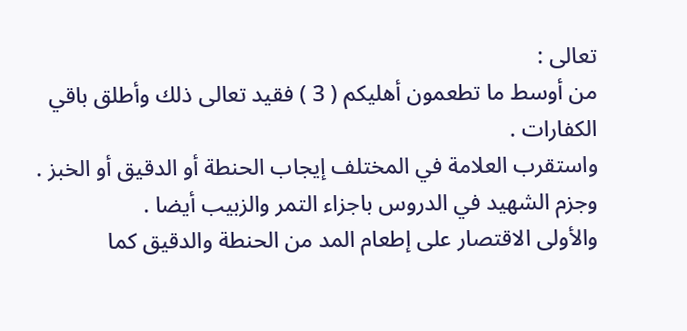تعالى :
من أوسط ما تطعمون أهليكم ( 3 ) فقيد تعالى ذلك وأطلق باقي الكفارات .
واستقرب العلامة في المختلف إيجاب الحنطة أو الدقيق أو الخبز .
وجزم الشهيد في الدروس باجزاء التمر والزبيب أيضا .
والأولى الاقتصار على إطعام المد من الحنطة والدقيق كما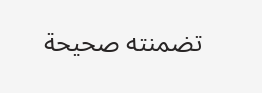تضمنته صحيحة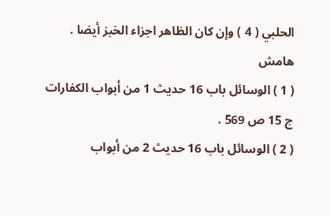الحلبي ( 4 ) وإن كان الظاهر اجزاء الخبز أيضا .
هامش
( 1 ) الوسائل باب 16 حديث 1 من أبواب الكفارات ج 15 ص 569 .
( 2 ) الوسائل باب 16 حديث 2 من أبواب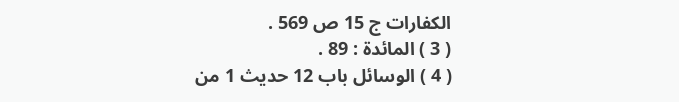الكفارات ج 15 ص 569 .
( 3 ) المائدة : 89 .
( 4 ) الوسائل باب 12 حديث 1 من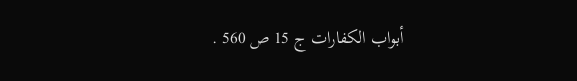أبواب الكفارات ج 15 ص 560 .